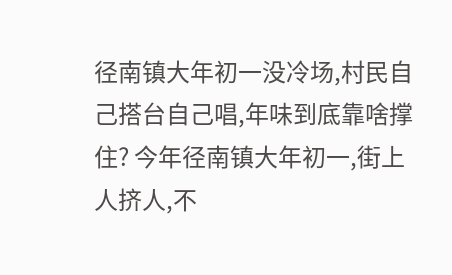径南镇大年初一没冷场,村民自己搭台自己唱,年味到底靠啥撑住? 今年径南镇大年初一,街上人挤人,不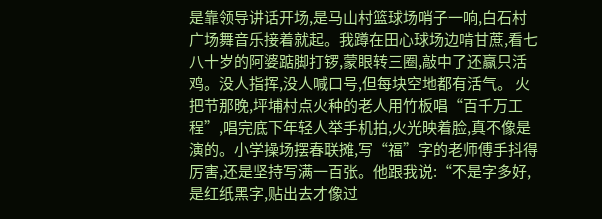是靠领导讲话开场,是马山村篮球场哨子一响,白石村广场舞音乐接着就起。我蹲在田心球场边啃甘蔗,看七八十岁的阿婆踮脚打锣,蒙眼转三圈,敲中了还赢只活鸡。没人指挥,没人喊口号,但每块空地都有活气。 火把节那晚,坪埔村点火种的老人用竹板唱“百千万工程”,唱完底下年轻人举手机拍,火光映着脸,真不像是演的。小学操场摆春联摊,写“福”字的老师傅手抖得厉害,还是坚持写满一百张。他跟我说:“不是字多好,是红纸黑字,贴出去才像过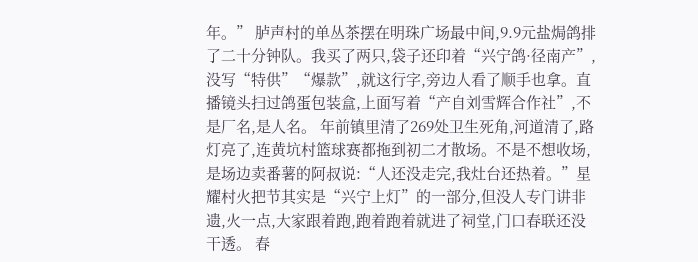年。” 胪声村的单丛茶摆在明珠广场最中间,9.9元盐焗鸽排了二十分钟队。我买了两只,袋子还印着“兴宁鸽·径南产”,没写“特供”“爆款”,就这行字,旁边人看了顺手也拿。直播镜头扫过鸽蛋包装盒,上面写着“产自刘雪辉合作社”,不是厂名,是人名。 年前镇里清了269处卫生死角,河道清了,路灯亮了,连黄坑村篮球赛都拖到初二才散场。不是不想收场,是场边卖番薯的阿叔说:“人还没走完,我灶台还热着。”星耀村火把节其实是“兴宁上灯”的一部分,但没人专门讲非遗,火一点,大家跟着跑,跑着跑着就进了祠堂,门口春联还没干透。 春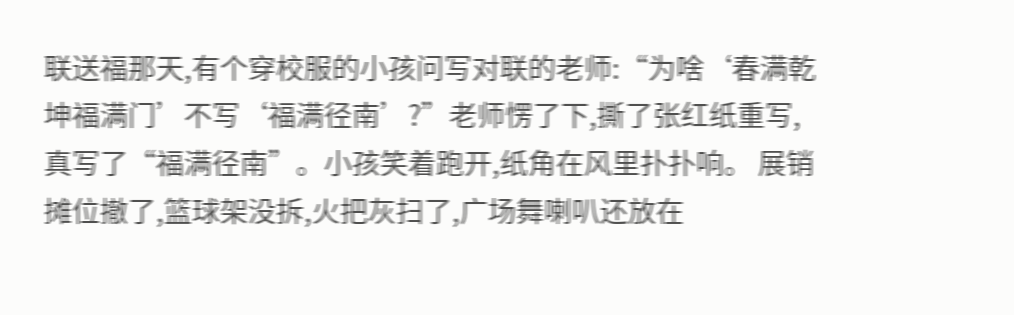联送福那天,有个穿校服的小孩问写对联的老师:“为啥‘春满乾坤福满门’不写‘福满径南’?”老师愣了下,撕了张红纸重写,真写了“福满径南”。小孩笑着跑开,纸角在风里扑扑响。 展销摊位撤了,篮球架没拆,火把灰扫了,广场舞喇叭还放在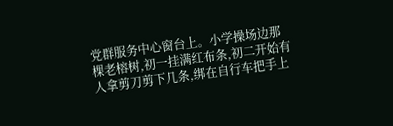党群服务中心窗台上。小学操场边那棵老榕树,初一挂满红布条,初二开始有人拿剪刀剪下几条,绑在自行车把手上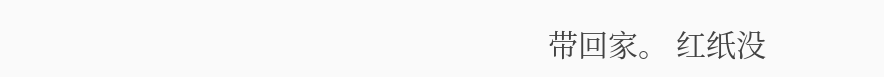带回家。 红纸没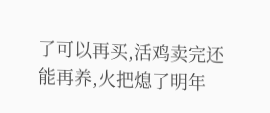了可以再买,活鸡卖完还能再养,火把熄了明年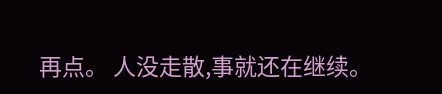再点。 人没走散,事就还在继续。